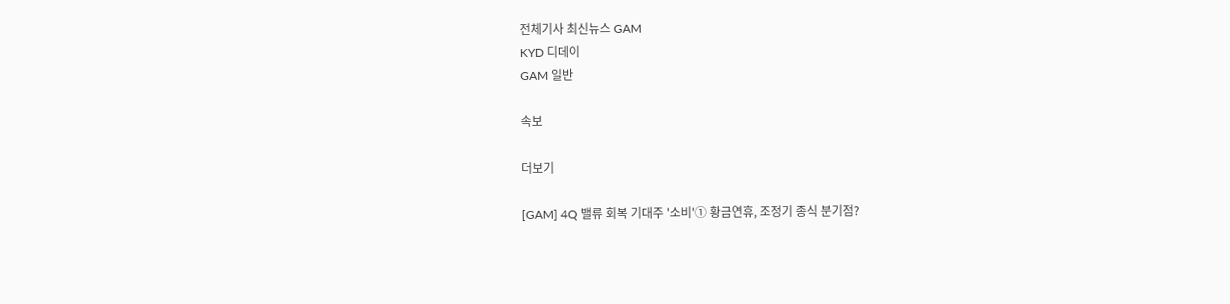전체기사 최신뉴스 GAM
KYD 디데이
GAM 일반

속보

더보기

[GAM] 4Q 밸류 회복 기대주 '소비'① 황금연휴, 조정기 종식 분기점?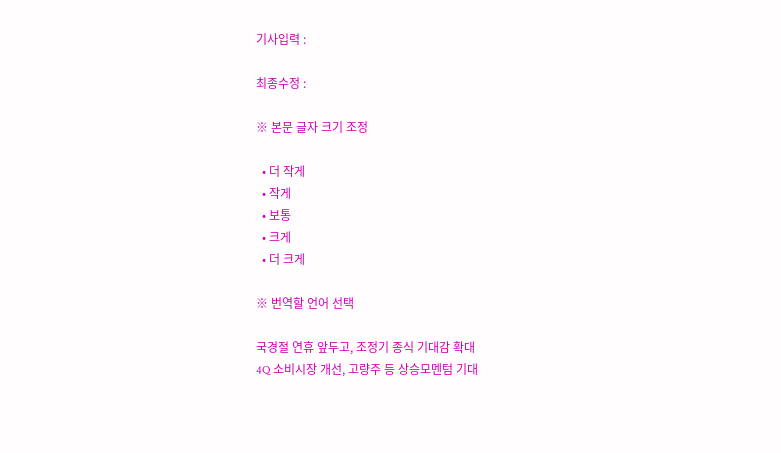기사입력 :

최종수정 :

※ 본문 글자 크기 조정

  • 더 작게
  • 작게
  • 보통
  • 크게
  • 더 크게

※ 번역할 언어 선택

국경절 연휴 앞두고, 조정기 종식 기대감 확대
4Q 소비시장 개선, 고량주 등 상승모멘텀 기대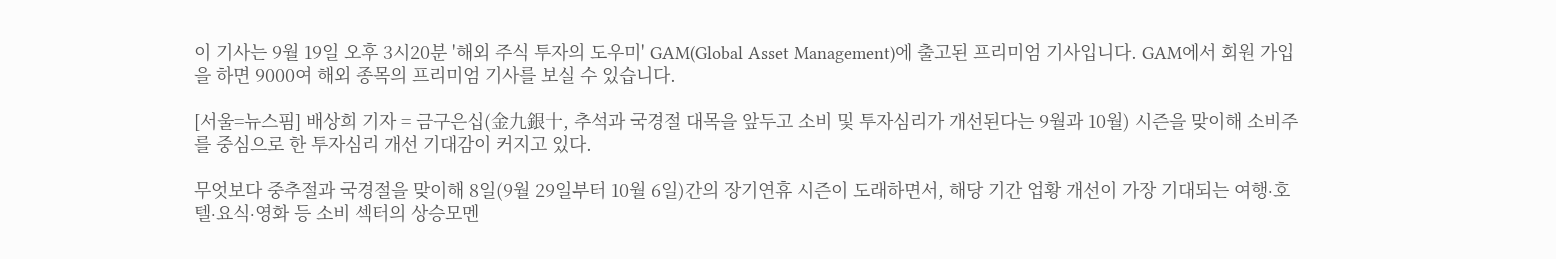이 기사는 9월 19일 오후 3시20분 '해외 주식 투자의 도우미' GAM(Global Asset Management)에 출고된 프리미엄 기사입니다. GAM에서 회원 가입을 하면 9000여 해외 종목의 프리미엄 기사를 보실 수 있습니다.

[서울=뉴스핌] 배상희 기자 = 금구은십(金九銀十, 추석과 국경절 대목을 앞두고 소비 및 투자심리가 개선된다는 9월과 10월) 시즌을 맞이해 소비주를 중심으로 한 투자심리 개선 기대감이 커지고 있다.

무엇보다 중추절과 국경절을 맞이해 8일(9월 29일부터 10월 6일)간의 장기연휴 시즌이 도래하면서, 해당 기간 업황 개선이 가장 기대되는 여행∙호텔∙요식∙영화 등 소비 섹터의 상승모멘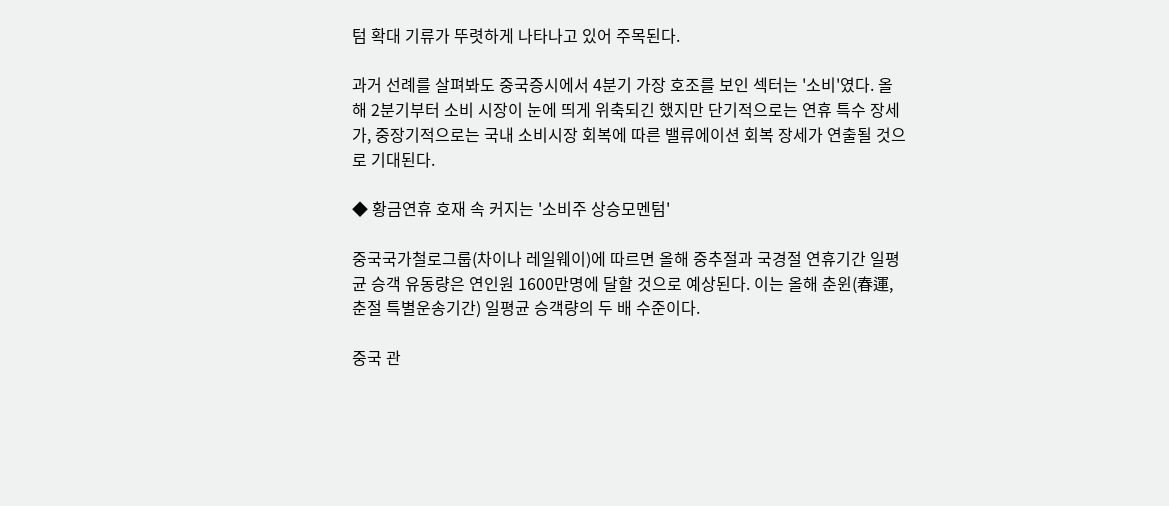텀 확대 기류가 뚜렷하게 나타나고 있어 주목된다.

과거 선례를 살펴봐도 중국증시에서 4분기 가장 호조를 보인 섹터는 '소비'였다. 올해 2분기부터 소비 시장이 눈에 띄게 위축되긴 했지만 단기적으로는 연휴 특수 장세가, 중장기적으로는 국내 소비시장 회복에 따른 밸류에이션 회복 장세가 연출될 것으로 기대된다.

◆ 황금연휴 호재 속 커지는 '소비주 상승모멘텀'

중국국가철로그룹(차이나 레일웨이)에 따르면 올해 중추절과 국경절 연휴기간 일평균 승객 유동량은 연인원 1600만명에 달할 것으로 예상된다. 이는 올해 춘윈(春運, 춘절 특별운송기간) 일평균 승객량의 두 배 수준이다.

중국 관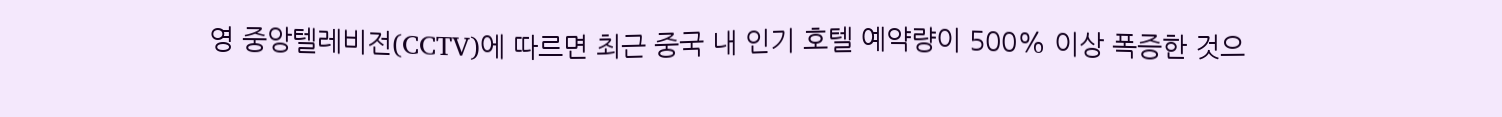영 중앙텔레비전(CCTV)에 따르면 최근 중국 내 인기 호텔 예약량이 500% 이상 폭증한 것으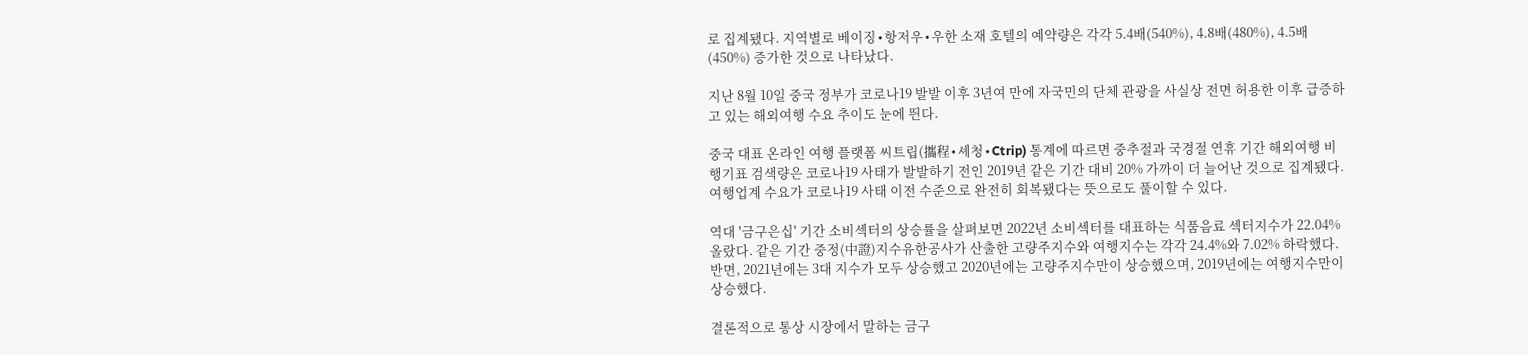로 집계됐다. 지역별로 베이징∙항저우∙우한 소재 호텔의 예약량은 각각 5.4배(540%), 4.8배(480%), 4.5배(450%) 증가한 것으로 나타났다.

지난 8월 10일 중국 정부가 코로나19 발발 이후 3년여 만에 자국민의 단체 관광을 사실상 전면 허용한 이후 급증하고 있는 해외여행 수요 추이도 눈에 띈다.

중국 대표 온라인 여행 플랫폼 씨트립(攜程∙셰청∙Ctrip) 통계에 따르면 중추절과 국경절 연휴 기간 해외여행 비행기표 검색량은 코로나19 사태가 발발하기 전인 2019년 같은 기간 대비 20% 가까이 더 늘어난 것으로 집계됐다. 여행업계 수요가 코로나19 사태 이전 수준으로 완전히 회복됐다는 뜻으로도 풀이할 수 있다.

역대 '금구은십' 기간 소비섹터의 상승률을 살펴보면 2022년 소비섹터를 대표하는 식품음료 섹터지수가 22.04% 올랐다. 같은 기간 중정(中證)지수유한공사가 산출한 고량주지수와 여행지수는 각각 24.4%와 7.02% 하락했다. 반면, 2021년에는 3대 지수가 모두 상승했고 2020년에는 고량주지수만이 상승했으며, 2019년에는 여행지수만이 상승했다.

결론적으로 통상 시장에서 말하는 금구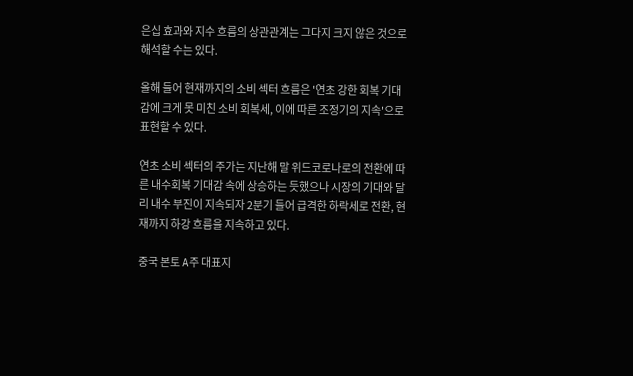은십 효과와 지수 흐름의 상관관계는 그다지 크지 않은 것으로 해석할 수는 있다.

올해 들어 현재까지의 소비 섹터 흐름은 '연초 강한 회복 기대감에 크게 못 미친 소비 회복세, 이에 따른 조정기의 지속'으로 표현할 수 있다.

연초 소비 섹터의 주가는 지난해 말 위드코로나로의 전환에 따른 내수회복 기대감 속에 상승하는 듯했으나 시장의 기대와 달리 내수 부진이 지속되자 2분기 들어 급격한 하락세로 전환, 현재까지 하강 흐름을 지속하고 있다.

중국 본토 A주 대표지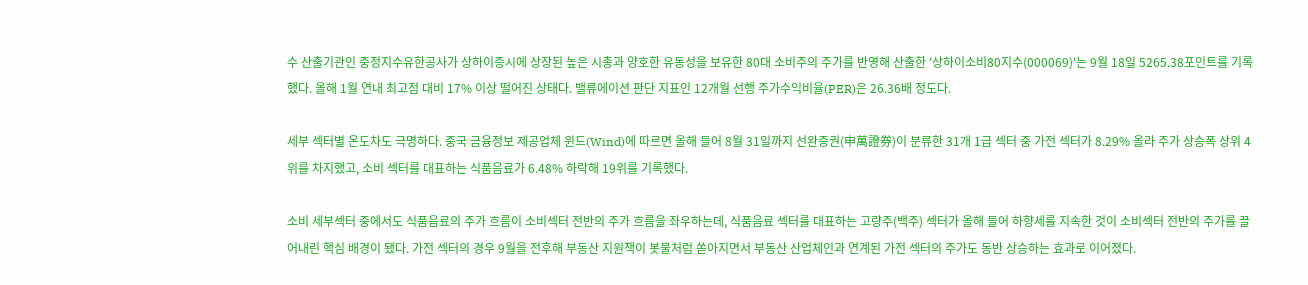수 산출기관인 중정지수유한공사가 상하이증시에 상장된 높은 시총과 양호한 유동성을 보유한 80대 소비주의 주가를 반영해 산출한 '상하이소비80지수(000069)'는 9월 18일 5265.38포인트를 기록했다. 올해 1월 연내 최고점 대비 17% 이상 떨어진 상태다. 밸류에이션 판단 지표인 12개월 선행 주가수익비율(PER)은 26.36배 정도다.

세부 섹터별 온도차도 극명하다. 중국 금융정보 제공업체 윈드(Wind)에 따르면 올해 들어 8월 31일까지 선완증권(申萬證券)이 분류한 31개 1급 섹터 중 가전 섹터가 8.29% 올라 주가 상승폭 상위 4위를 차지했고, 소비 섹터를 대표하는 식품음료가 6.48% 하락해 19위를 기록했다.

소비 세부섹터 중에서도 식품음료의 주가 흐름이 소비섹터 전반의 주가 흐름을 좌우하는데, 식품음료 섹터를 대표하는 고량주(백주) 섹터가 올해 들어 하향세를 지속한 것이 소비섹터 전반의 주가를 끌어내린 핵심 배경이 됐다. 가전 섹터의 경우 9월을 전후해 부동산 지원책이 봇물처럼 쏟아지면서 부동산 산업체인과 연계된 가전 섹터의 주가도 동반 상승하는 효과로 이어졌다.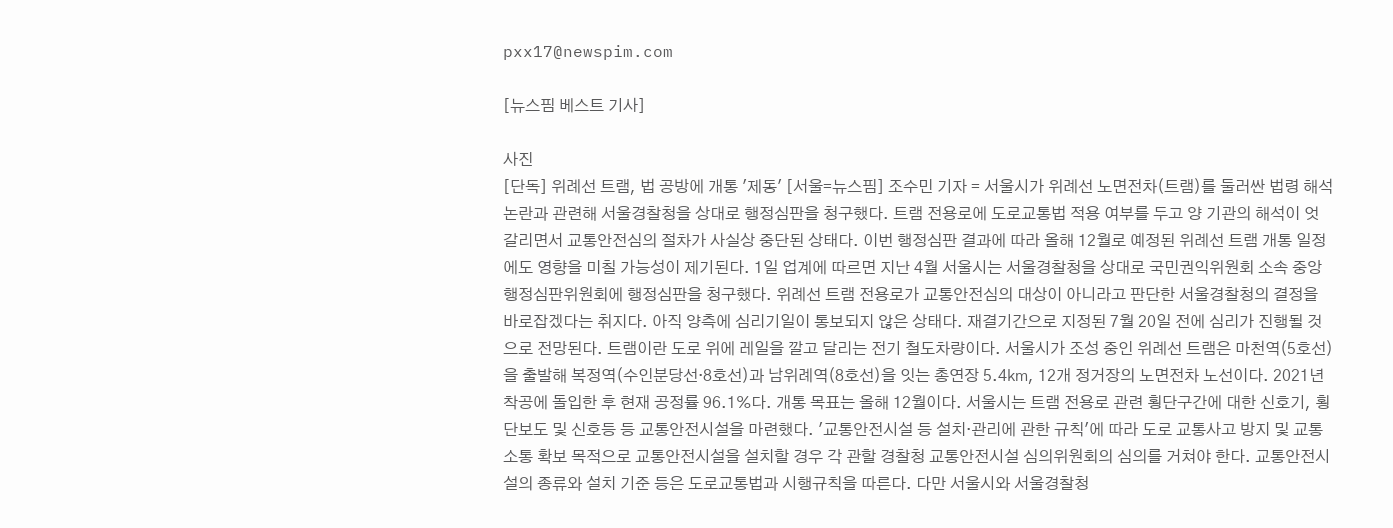pxx17@newspim.com

[뉴스핌 베스트 기사]

사진
[단독] 위례선 트램, 법 공방에 개통 '제동' [서울=뉴스핌] 조수민 기자 = 서울시가 위례선 노면전차(트램)를 둘러싼 법령 해석 논란과 관련해 서울경찰청을 상대로 행정심판을 청구했다. 트램 전용로에 도로교통법 적용 여부를 두고 양 기관의 해석이 엇갈리면서 교통안전심의 절차가 사실상 중단된 상태다. 이번 행정심판 결과에 따라 올해 12월로 예정된 위례선 트램 개통 일정에도 영향을 미칠 가능성이 제기된다. 1일 업계에 따르면 지난 4월 서울시는 서울경찰청을 상대로 국민권익위원회 소속 중앙행정심판위원회에 행정심판을 청구했다. 위례선 트램 전용로가 교통안전심의 대상이 아니라고 판단한 서울경찰청의 결정을 바로잡겠다는 취지다. 아직 양측에 심리기일이 통보되지 않은 상태다. 재결기간으로 지정된 7월 20일 전에 심리가 진행될 것으로 전망된다. 트램이란 도로 위에 레일을 깔고 달리는 전기 철도차량이다. 서울시가 조성 중인 위례선 트램은 마천역(5호선)을 출발해 복정역(수인분당선·8호선)과 남위례역(8호선)을 잇는 총연장 5.4㎞, 12개 정거장의 노면전차 노선이다. 2021년 착공에 돌입한 후 현재 공정률 96.1%다. 개통 목표는 올해 12월이다. 서울시는 트램 전용로 관련 횡단구간에 대한 신호기, 횡단보도 및 신호등 등 교통안전시설을 마련했다. '교통안전시설 등 설치·관리에 관한 규칙'에 따라 도로 교통사고 방지 및 교통소통 확보 목적으로 교통안전시설을 설치할 경우 각 관할 경찰청 교통안전시설 심의위원회의 심의를 거쳐야 한다. 교통안전시설의 종류와 설치 기준 등은 도로교통법과 시행규칙을 따른다. 다만 서울시와 서울경찰청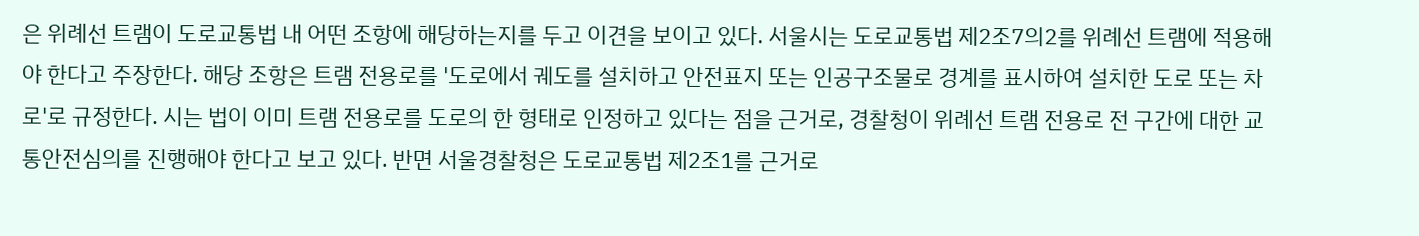은 위례선 트램이 도로교통법 내 어떤 조항에 해당하는지를 두고 이견을 보이고 있다. 서울시는 도로교통법 제2조7의2를 위례선 트램에 적용해야 한다고 주장한다. 해당 조항은 트램 전용로를 '도로에서 궤도를 설치하고 안전표지 또는 인공구조물로 경계를 표시하여 설치한 도로 또는 차로'로 규정한다. 시는 법이 이미 트램 전용로를 도로의 한 형태로 인정하고 있다는 점을 근거로, 경찰청이 위례선 트램 전용로 전 구간에 대한 교통안전심의를 진행해야 한다고 보고 있다. 반면 서울경찰청은 도로교통법 제2조1를 근거로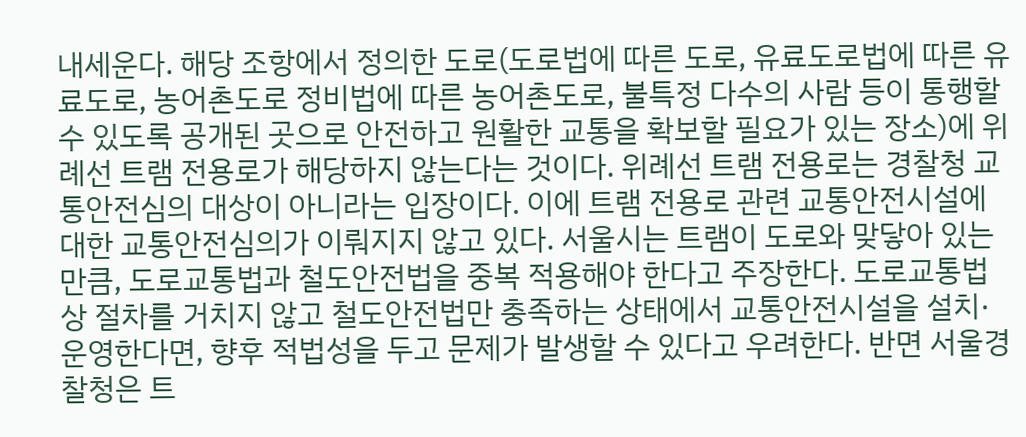내세운다. 해당 조항에서 정의한 도로(도로법에 따른 도로, 유료도로법에 따른 유료도로, 농어촌도로 정비법에 따른 농어촌도로, 불특정 다수의 사람 등이 통행할 수 있도록 공개된 곳으로 안전하고 원활한 교통을 확보할 필요가 있는 장소)에 위례선 트램 전용로가 해당하지 않는다는 것이다. 위례선 트램 전용로는 경찰청 교통안전심의 대상이 아니라는 입장이다. 이에 트램 전용로 관련 교통안전시설에 대한 교통안전심의가 이뤄지지 않고 있다. 서울시는 트램이 도로와 맞닿아 있는 만큼, 도로교통법과 철도안전법을 중복 적용해야 한다고 주장한다. 도로교통법상 절차를 거치지 않고 철도안전법만 충족하는 상태에서 교통안전시설을 설치·운영한다면, 향후 적법성을 두고 문제가 발생할 수 있다고 우려한다. 반면 서울경찰청은 트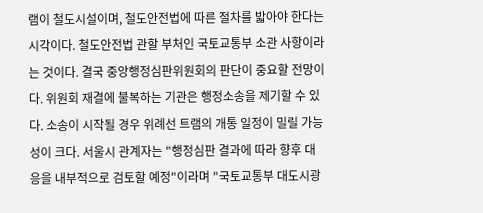램이 철도시설이며, 철도안전법에 따른 절차를 밟아야 한다는 시각이다. 철도안전법 관할 부처인 국토교통부 소관 사항이라는 것이다. 결국 중앙행정심판위원회의 판단이 중요할 전망이다. 위원회 재결에 불복하는 기관은 행정소송을 제기할 수 있다. 소송이 시작될 경우 위례선 트램의 개통 일정이 밀릴 가능성이 크다. 서울시 관계자는 "행정심판 결과에 따라 향후 대응을 내부적으로 검토할 예정"이라며 "국토교통부 대도시광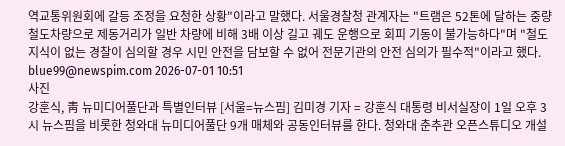역교통위원회에 갈등 조정을 요청한 상황"이라고 말했다. 서울경찰청 관계자는 "트램은 52톤에 달하는 중량 철도차량으로 제동거리가 일반 차량에 비해 3배 이상 길고 궤도 운행으로 회피 기동이 불가능하다"며 "철도 지식이 없는 경찰이 심의할 경우 시민 안전을 담보할 수 없어 전문기관의 안전 심의가 필수적"이라고 했다. blue99@newspim.com 2026-07-01 10:51
사진
강훈식, 靑 뉴미디어풀단과 특별인터뷰 [서울=뉴스핌] 김미경 기자 = 강훈식 대통령 비서실장이 1일 오후 3시 뉴스핌을 비롯한 청와대 뉴미디어풀단 9개 매체와 공동인터뷰를 한다. 청와대 춘추관 오픈스튜디오 개설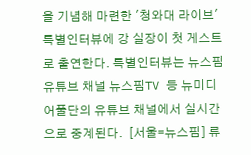을 기념해 마련한 '청와대 라이브' 특별인터뷰에 강 실장이 첫 게스트로 출연한다. 특별인터뷰는 뉴스핌 유튜브 채널 뉴스핌TV 등 뉴미디어풀단의 유튜브 채널에서 실시간으로 중계된다.  [서울=뉴스핌] 류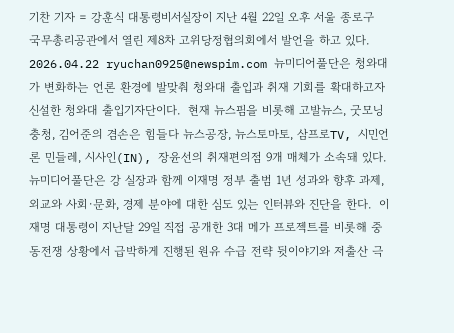기찬 기자 = 강훈식 대통령비서실장이 지난 4월 22일 오후 서울 종로구 국무총리공관에서 열린 제8차 고위당정협의회에서 발언을 하고 있다. 2026.04.22 ryuchan0925@newspim.com 뉴미디어풀단은 청와대가 변화하는 언론 환경에 발맞춰 청와대 출입과 취재 기회를 확대하고자 신설한 청와대 출입기자단이다.  현재 뉴스핌을 비롯해 고발뉴스, 굿모닝충청, 김어준의 겸손은 힘들다 뉴스공장, 뉴스토마토, 삼프로TV, 시민언론 민들레, 시사인(IN), 장윤선의 취재편의점 9개 매체가 소속돼 있다.  뉴미디어풀단은 강 실장과 함께 이재명 정부 출범 1년 성과와 향후 과제, 외교와 사회·문화, 경제 분야에 대한 심도 있는 인터뷰와 진단을 한다.  이재명 대통령이 지난달 29일 직접 공개한 3대 메가 프로젝트를 비롯해 중동전쟁 상황에서 급박하게 진행된 원유 수급 전략 뒷이야기와 저출산 극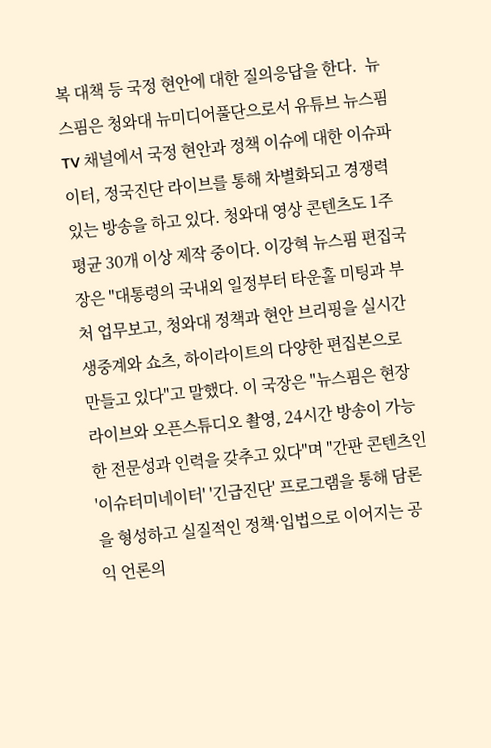복 대책 등 국정 현안에 대한 질의응답을 한다.  뉴스핌은 청와대 뉴미디어풀단으로서 유튜브 뉴스핌TV 채널에서 국정 현안과 정책 이슈에 대한 이슈파이터, 정국진단 라이브를 통해 차별화되고 경쟁력 있는 방송을 하고 있다. 청와대 영상 콘텐츠도 1주 평균 30개 이상 제작 중이다. 이강혁 뉴스핌 편집국장은 "대통령의 국내외 일정부터 타운홀 미팅과 부처 업무보고, 청와대 정책과 현안 브리핑을 실시간 생중계와 쇼츠, 하이라이트의 다양한 편집본으로 만들고 있다"고 말했다. 이 국장은 "뉴스핌은 현장 라이브와 오픈스튜디오 촬영, 24시간 방송이 가능한 전문성과 인력을 갖추고 있다"며 "간판 콘텐츠인 '이슈터미네이터' '긴급진단' 프로그램을 통해 담론을 형성하고 실질적인 정책·입법으로 이어지는 공익 언론의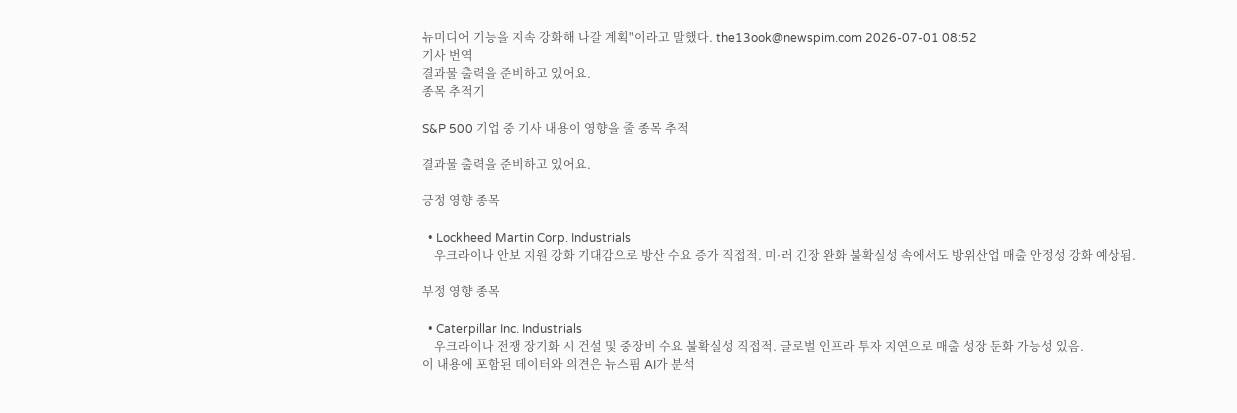뉴미디어 기능을 지속 강화해 나갈 계획"이라고 말했다. the13ook@newspim.com 2026-07-01 08:52
기사 번역
결과물 출력을 준비하고 있어요.
종목 추적기

S&P 500 기업 중 기사 내용이 영향을 줄 종목 추적

결과물 출력을 준비하고 있어요.

긍정 영향 종목

  • Lockheed Martin Corp. Industrials
    우크라이나 안보 지원 강화 기대감으로 방산 수요 증가 직접적. 미·러 긴장 완화 불확실성 속에서도 방위산업 매출 안정성 강화 예상됨.

부정 영향 종목

  • Caterpillar Inc. Industrials
    우크라이나 전쟁 장기화 시 건설 및 중장비 수요 불확실성 직접적. 글로벌 인프라 투자 지연으로 매출 성장 둔화 가능성 있음.
이 내용에 포함된 데이터와 의견은 뉴스핌 AI가 분석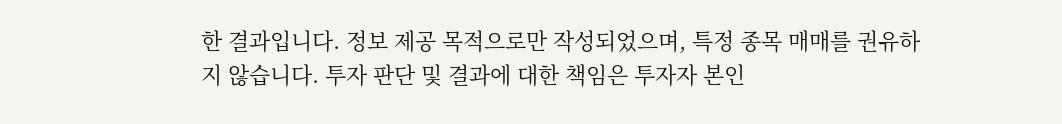한 결과입니다. 정보 제공 목적으로만 작성되었으며, 특정 종목 매매를 권유하지 않습니다. 투자 판단 및 결과에 대한 책임은 투자자 본인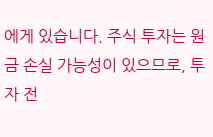에게 있습니다. 주식 투자는 원금 손실 가능성이 있으므로, 투자 전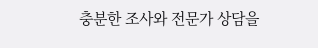충분한 조사와 전문가 상담을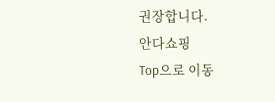권장합니다.
안다쇼핑
Top으로 이동